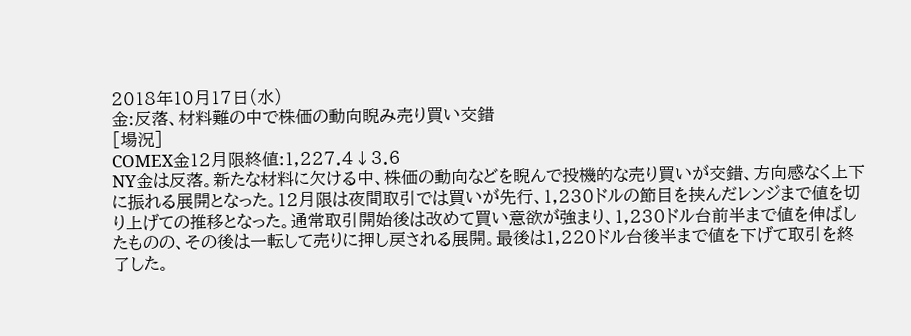2018年10月17日(水)
金:反落、材料難の中で株価の動向睨み売り買い交錯
[場況]
COMEX金12月限終値:1,227.4↓3.6
NY金は反落。新たな材料に欠ける中、株価の動向などを睨んで投機的な売り買いが交錯、方向感なく上下に振れる展開となった。12月限は夜間取引では買いが先行、1,230ドルの節目を挟んだレンジまで値を切り上げての推移となった。通常取引開始後は改めて買い意欲が強まり、1,230ドル台前半まで値を伸ばしたものの、その後は一転して売りに押し戻される展開。最後は1,220ドル台後半まで値を下げて取引を終了した。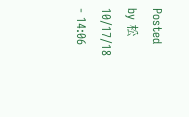Posted by 松 10/17/18 - 14:06